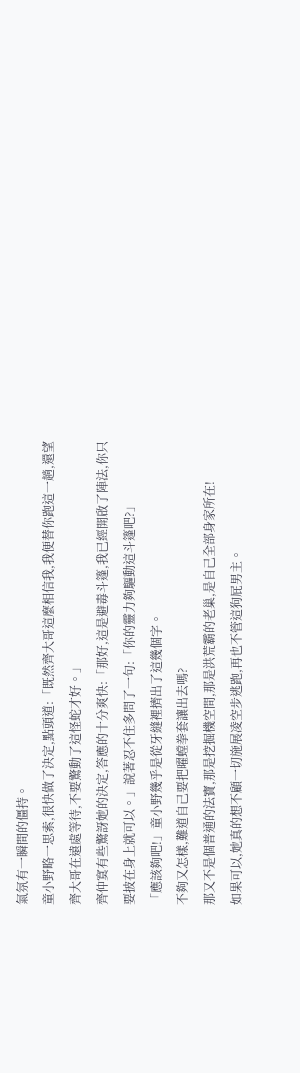氣氛有一瞬間的僵持。
童小野略一思索,很快做了決定,點頭道:「既然齊大哥這麼相信我,我便替你跑這一趟,還望齊大哥在遠處等待,不要驚動了這怪蛇才好。」
齊仲寞有些驚訝她的決定,答應的十分爽快:「那好,這是避毒斗篷,我已經開啟了陣法,你只要披在身上就可以。」說著忍不住多問了一句:「你的靈力夠驅動這斗篷吧?」
「應該夠吧!」童小野幾乎是從牙縫裡擠出了這幾個字。
不夠又怎樣,難道自己要把曜螳拳套讓出去嗎?
那又不是個普通的法寶,那是挖掘機空間,那是洪荒霸的老巢,是自己全部身家所在!
如果可以,她真的想不顧一切施展凌空步逃跑,再也不管這狗屁男主。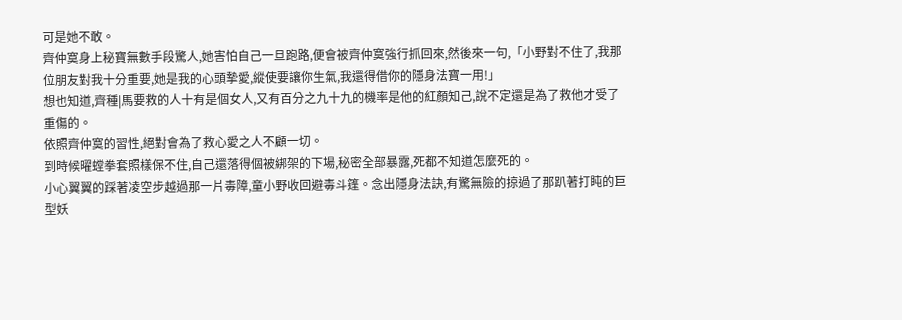可是她不敢。
齊仲寞身上秘寶無數手段驚人,她害怕自己一旦跑路,便會被齊仲寞強行抓回來,然後來一句,「小野對不住了,我那位朋友對我十分重要,她是我的心頭摯愛,縱使要讓你生氣,我還得借你的隱身法寶一用!」
想也知道,齊種|馬要救的人十有是個女人,又有百分之九十九的機率是他的紅顏知己,說不定還是為了救他才受了重傷的。
依照齊仲寞的習性,絕對會為了救心愛之人不顧一切。
到時候曜螳拳套照樣保不住,自己還落得個被綁架的下場,秘密全部暴露,死都不知道怎麼死的。
小心翼翼的踩著凌空步越過那一片毒障,童小野收回避毒斗篷。念出隱身法訣,有驚無險的掠過了那趴著打盹的巨型妖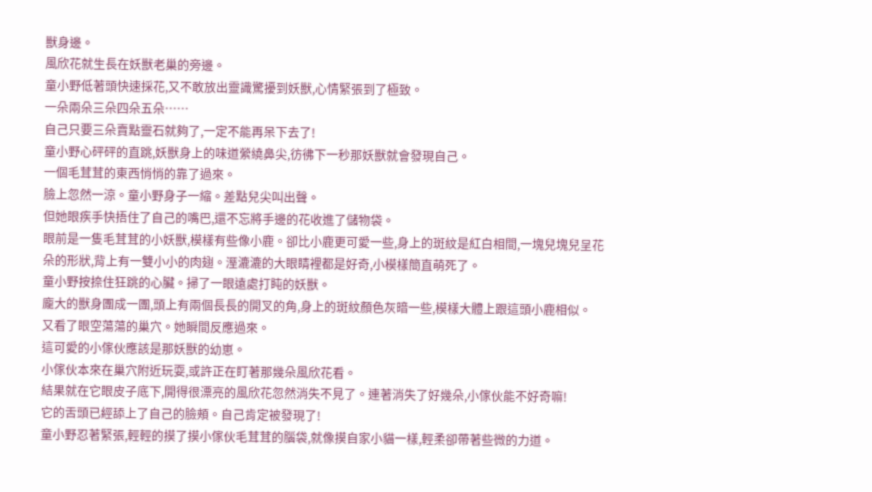獸身邊。
風欣花就生長在妖獸老巢的旁邊。
童小野低著頭快速採花,又不敢放出靈識驚擾到妖獸,心情緊張到了極致。
一朵兩朵三朵四朵五朵……
自己只要三朵賣點靈石就夠了,一定不能再呆下去了!
童小野心砰砰的直跳,妖獸身上的味道縈繞鼻尖,彷彿下一秒那妖獸就會發現自己。
一個毛茸茸的東西悄悄的靠了過來。
臉上忽然一涼。童小野身子一縮。差點兒尖叫出聲。
但她眼疾手快捂住了自己的嘴巴,還不忘將手邊的花收進了儲物袋。
眼前是一隻毛茸茸的小妖獸,模樣有些像小鹿。卻比小鹿更可愛一些,身上的斑紋是紅白相間,一塊兒塊兒呈花朵的形狀,背上有一雙小小的肉翅。溼漉漉的大眼睛裡都是好奇,小模樣簡直萌死了。
童小野按捺住狂跳的心臟。掃了一眼遠處打盹的妖獸。
龐大的獸身團成一團,頭上有兩個長長的開叉的角,身上的斑紋顏色灰暗一些,模樣大體上跟這頭小鹿相似。
又看了眼空蕩蕩的巢穴。她瞬間反應過來。
這可愛的小傢伙應該是那妖獸的幼崽。
小傢伙本來在巢穴附近玩耍,或許正在盯著那幾朵風欣花看。
結果就在它眼皮子底下,開得很漂亮的風欣花忽然消失不見了。連著消失了好幾朵,小傢伙能不好奇嘛!
它的舌頭已經舔上了自己的臉頰。自己肯定被發現了!
童小野忍著緊張,輕輕的摸了摸小傢伙毛茸茸的腦袋,就像摸自家小貓一樣,輕柔卻帶著些微的力道。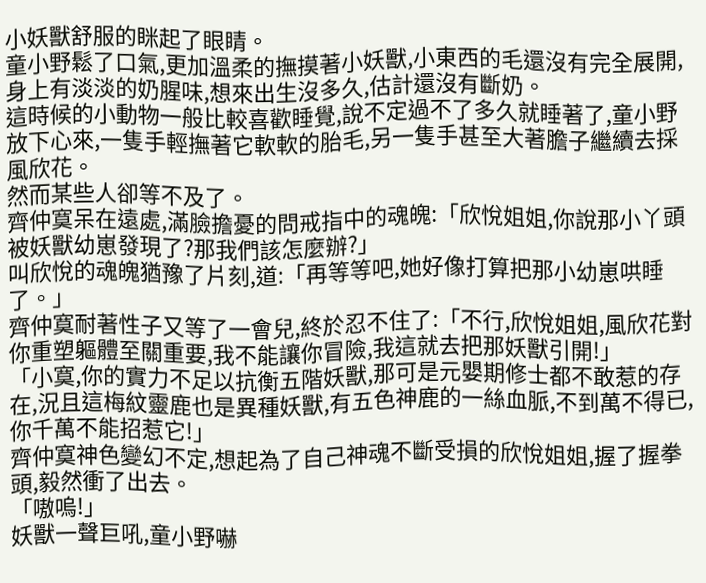小妖獸舒服的眯起了眼睛。
童小野鬆了口氣,更加溫柔的撫摸著小妖獸,小東西的毛還沒有完全展開,身上有淡淡的奶腥味,想來出生沒多久,估計還沒有斷奶。
這時候的小動物一般比較喜歡睡覺,說不定過不了多久就睡著了,童小野放下心來,一隻手輕撫著它軟軟的胎毛,另一隻手甚至大著膽子繼續去採風欣花。
然而某些人卻等不及了。
齊仲寞呆在遠處,滿臉擔憂的問戒指中的魂魄:「欣悅姐姐,你說那小丫頭被妖獸幼崽發現了?那我們該怎麼辦?」
叫欣悅的魂魄猶豫了片刻,道:「再等等吧,她好像打算把那小幼崽哄睡了。」
齊仲寞耐著性子又等了一會兒,終於忍不住了:「不行,欣悅姐姐,風欣花對你重塑軀體至關重要,我不能讓你冒險,我這就去把那妖獸引開!」
「小寞,你的實力不足以抗衡五階妖獸,那可是元嬰期修士都不敢惹的存在,況且這梅紋靈鹿也是異種妖獸,有五色神鹿的一絲血脈,不到萬不得已,你千萬不能招惹它!」
齊仲寞神色變幻不定,想起為了自己神魂不斷受損的欣悅姐姐,握了握拳頭,毅然衝了出去。
「嗷嗚!」
妖獸一聲巨吼,童小野嚇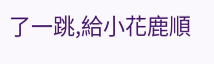了一跳,給小花鹿順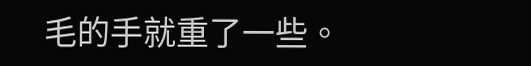毛的手就重了一些。